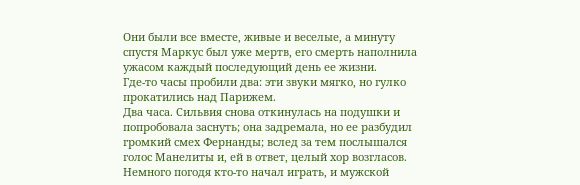Они были все вместе, живые и веселые, а минуту спустя Маркус был уже мертв, его смерть наполнила ужасом каждый последующий день ее жизни.
Где-то часы пробили два: эти звуки мягко, но гулко прокатились над Парижем.
Два часа. Сильвия снова откинулась на подушки и попробовала заснуть; она задремала, но ее разбудил громкий смех Фернанды; вслед за тем послышался голос Манелиты и, ей в ответ, целый хор возгласов. Немного погодя кто-то начал играть, и мужской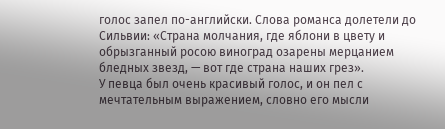голос запел по-английски. Слова романса долетели до Сильвии: «Страна молчания, где яблони в цвету и обрызганный росою виноград озарены мерцанием бледных звезд, — вот где страна наших грез».
У певца был очень красивый голос, и он пел с мечтательным выражением, словно его мысли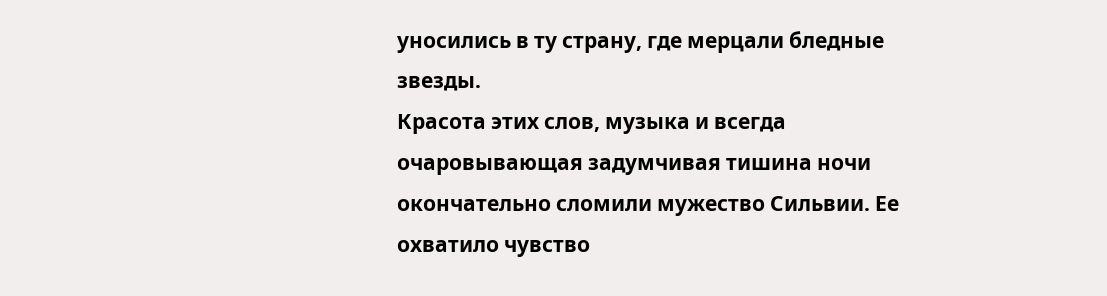уносились в ту страну, где мерцали бледные звезды.
Красота этих слов, музыка и всегда очаровывающая задумчивая тишина ночи окончательно сломили мужество Сильвии. Ее охватило чувство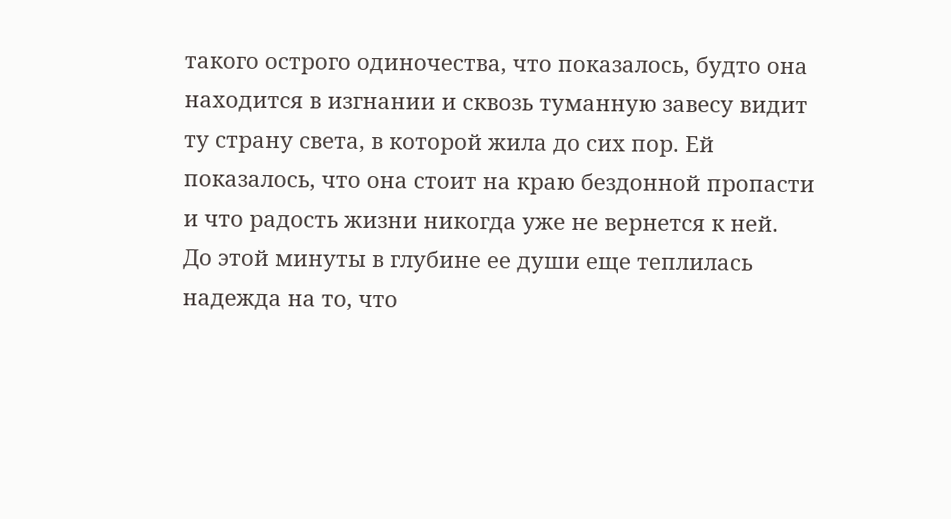такого острого одиночества, что показалось, будто она находится в изгнании и сквозь туманную завесу видит ту страну света, в которой жила до сих пор. Ей показалось, что она стоит на краю бездонной пропасти и что радость жизни никогда уже не вернется к ней.
До этой минуты в глубине ее души еще теплилась надежда на то, что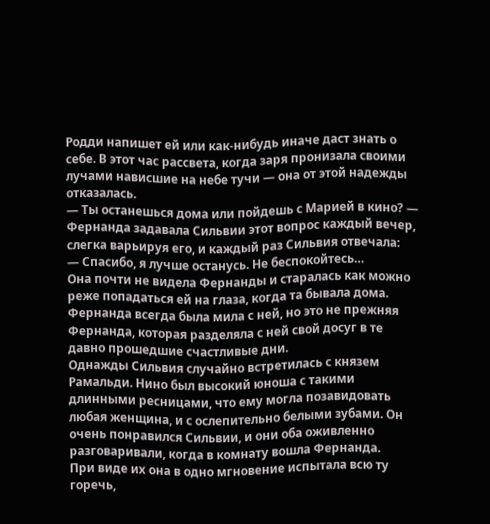Родди напишет ей или как-нибудь иначе даст знать о себе. В этот час рассвета, когда заря пронизала своими лучами нависшие на небе тучи — она от этой надежды отказалась.
— Ты останешься дома или пойдешь с Марией в кино? — Фернанда задавала Сильвии этот вопрос каждый вечер, слегка варьируя его, и каждый раз Сильвия отвечала:
— Спасибо, я лучше останусь. Не беспокойтесь…
Она почти не видела Фернанды и старалась как можно реже попадаться ей на глаза, когда та бывала дома. Фернанда всегда была мила с ней, но это не прежняя Фернанда, которая разделяла с ней свой досуг в те давно прошедшие счастливые дни.
Однажды Сильвия случайно встретилась с князем Рамальди. Нино был высокий юноша с такими длинными ресницами, что ему могла позавидовать любая женщина, и с ослепительно белыми зубами. Он очень понравился Сильвии, и они оба оживленно разговаривали, когда в комнату вошла Фернанда.
При виде их она в одно мгновение испытала всю ту горечь,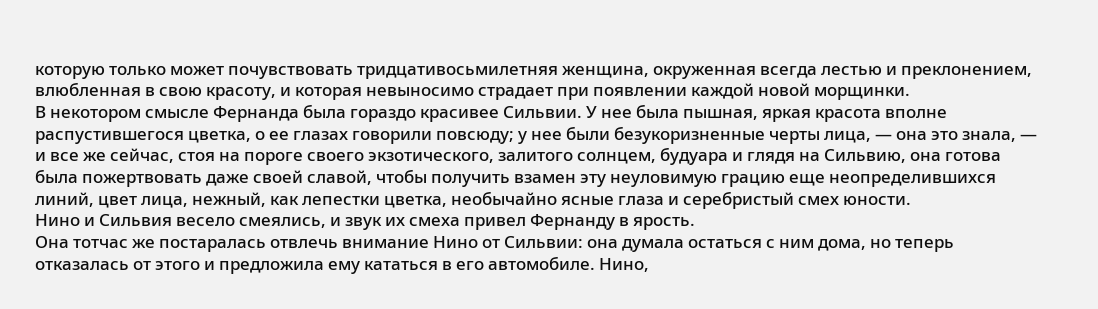которую только может почувствовать тридцативосьмилетняя женщина, окруженная всегда лестью и преклонением, влюбленная в свою красоту, и которая невыносимо страдает при появлении каждой новой морщинки.
В некотором смысле Фернанда была гораздо красивее Сильвии. У нее была пышная, яркая красота вполне распустившегося цветка, о ее глазах говорили повсюду; у нее были безукоризненные черты лица, — она это знала, — и все же сейчас, стоя на пороге своего экзотического, залитого солнцем, будуара и глядя на Сильвию, она готова была пожертвовать даже своей славой, чтобы получить взамен эту неуловимую грацию еще неопределившихся линий, цвет лица, нежный, как лепестки цветка, необычайно ясные глаза и серебристый смех юности.
Нино и Сильвия весело смеялись, и звук их смеха привел Фернанду в ярость.
Она тотчас же постаралась отвлечь внимание Нино от Сильвии: она думала остаться с ним дома, но теперь отказалась от этого и предложила ему кататься в его автомобиле. Нино,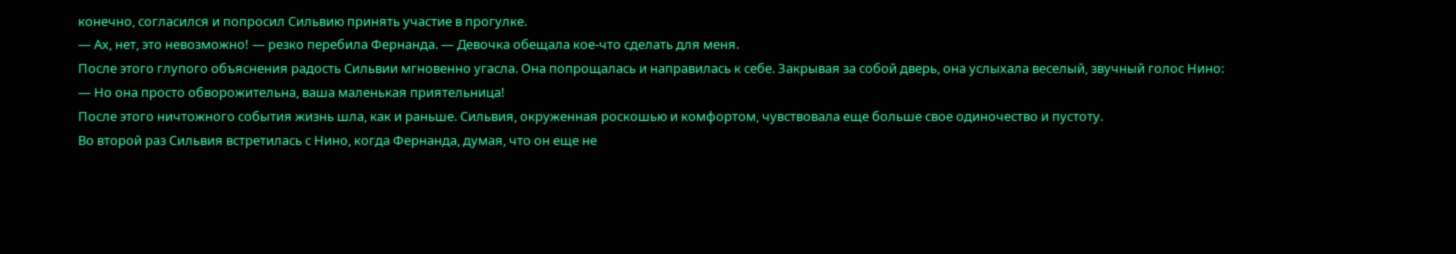конечно, согласился и попросил Сильвию принять участие в прогулке.
— Ах, нет, это невозможно! — резко перебила Фернанда. — Девочка обещала кое-что сделать для меня.
После этого глупого объяснения радость Сильвии мгновенно угасла. Она попрощалась и направилась к себе. Закрывая за собой дверь, она услыхала веселый, звучный голос Нино:
— Но она просто обворожительна, ваша маленькая приятельница!
После этого ничтожного события жизнь шла, как и раньше. Сильвия, окруженная роскошью и комфортом, чувствовала еще больше свое одиночество и пустоту.
Во второй раз Сильвия встретилась с Нино, когда Фернанда, думая, что он еще не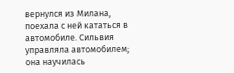вернулся из Милана, поехала с ней кататься в автомобиле. Сильвия управляла автомобилем; она научилась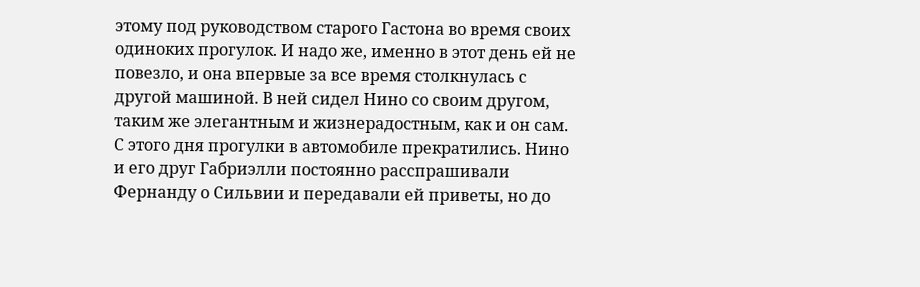этому под руководством старого Гастона во время своих одиноких прогулок. И надо же, именно в этот день ей не повезло, и она впервые за все время столкнулась с другой машиной. В ней сидел Нино со своим другом, таким же элегантным и жизнерадостным, как и он сам.
С этого дня прогулки в автомобиле прекратились. Нино и его друг Габриэлли постоянно расспрашивали Фернанду о Сильвии и передавали ей приветы, но до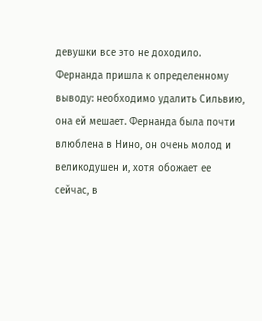девушки все это не доходило.
Фернанда пришла к определенному выводу: необходимо удалить Сильвию, она ей мешает. Фернанда была почти влюблена в Нино, он очень молод и великодушен и, хотя обожает ее сейчас, в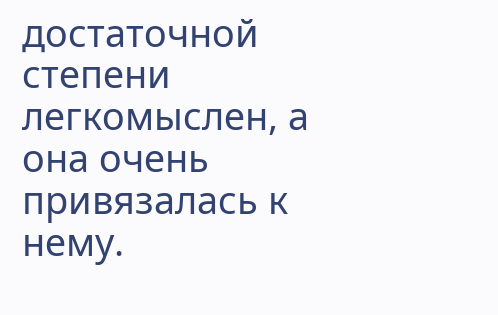достаточной степени легкомыслен, а она очень привязалась к нему.